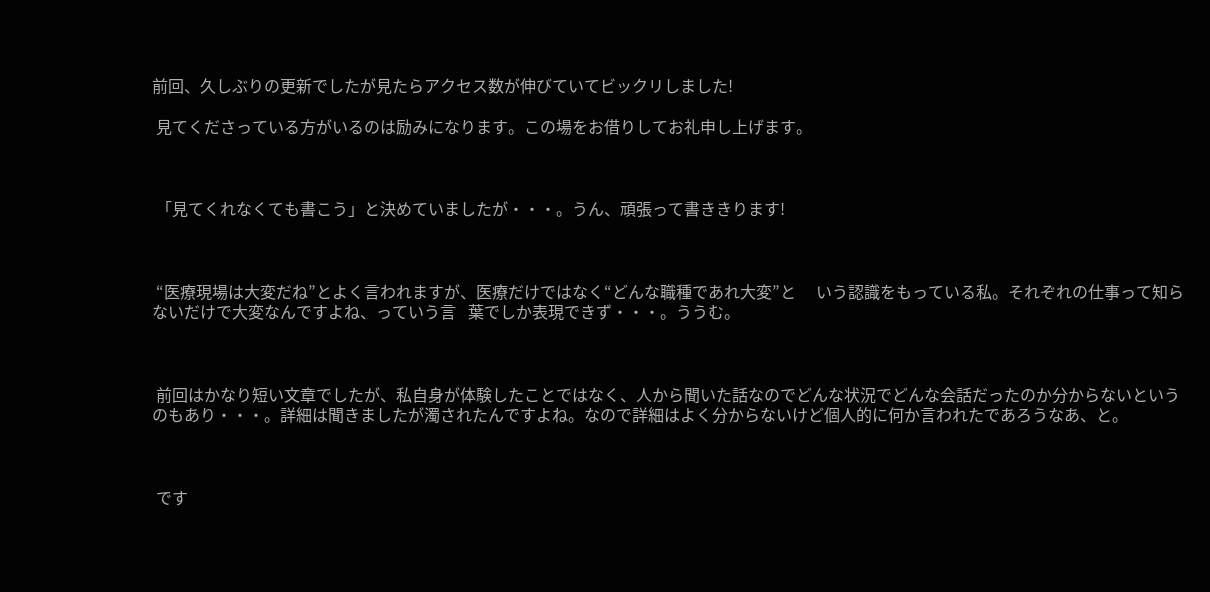前回、久しぶりの更新でしたが見たらアクセス数が伸びていてビックリしました!

 見てくださっている方がいるのは励みになります。この場をお借りしてお礼申し上げます。



 「見てくれなくても書こう」と決めていましたが・・・。うん、頑張って書ききります!



 “医療現場は大変だね”とよく言われますが、医療だけではなく“どんな職種であれ大変”と     いう認識をもっている私。それぞれの仕事って知らないだけで大変なんですよね、っていう言   葉でしか表現できず・・・。ううむ。



 前回はかなり短い文章でしたが、私自身が体験したことではなく、人から聞いた話なのでどんな状況でどんな会話だったのか分からないというのもあり・・・。詳細は聞きましたが濁されたんですよね。なので詳細はよく分からないけど個人的に何か言われたであろうなあ、と。



 です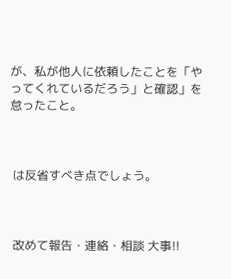が、私が他人に依頼したことを「やってくれているだろう」と確認」を怠ったこと。



 は反省すべき点でしょう。



 改めて報告・連絡・相談 大事!!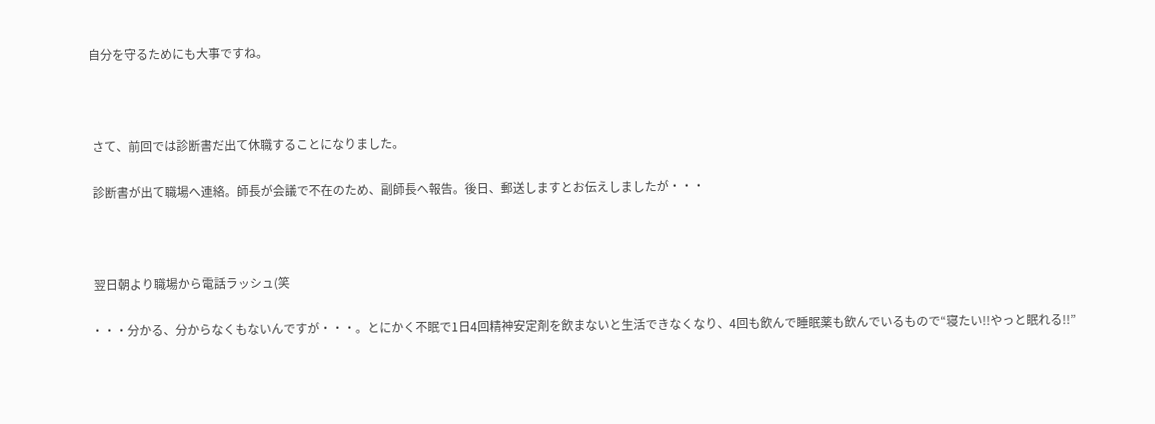自分を守るためにも大事ですね。



 さて、前回では診断書だ出て休職することになりました。

 診断書が出て職場へ連絡。師長が会議で不在のため、副師長へ報告。後日、郵送しますとお伝えしましたが・・・



 翌日朝より職場から電話ラッシュ(笑

・・・分かる、分からなくもないんですが・・・。とにかく不眠で1日4回精神安定剤を飲まないと生活できなくなり、4回も飲んで睡眠薬も飲んでいるもので“寝たい!!やっと眠れる!!”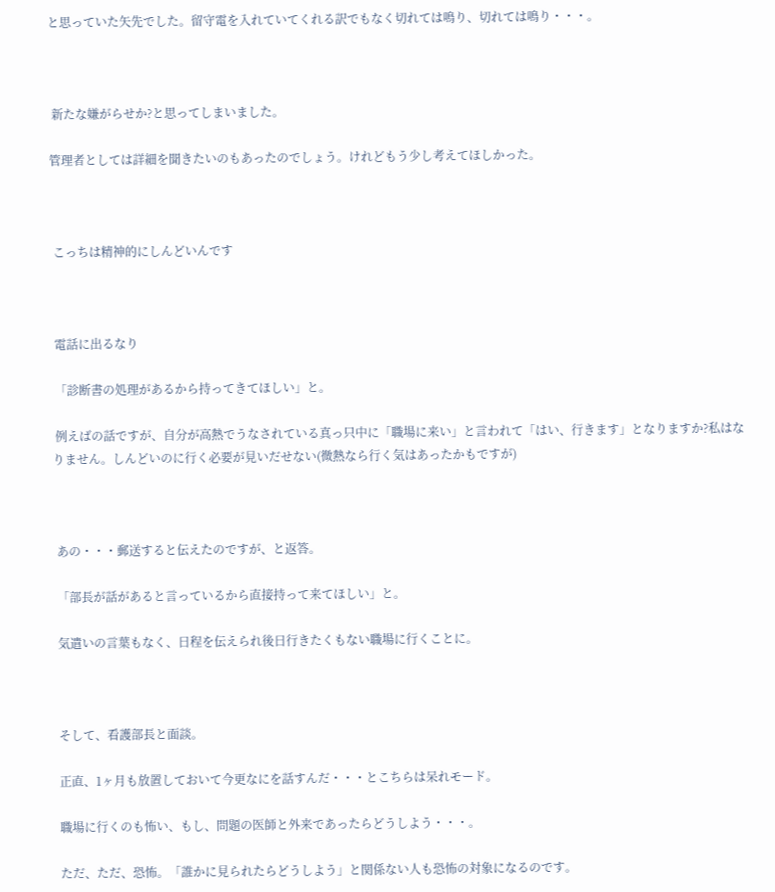と思っていた矢先でした。留守電を入れていてくれる訳でもなく切れては鳴り、切れては鳴り・・・。



 新たな嫌がらせか?と思ってしまいました。

管理者としては詳細を聞きたいのもあったのでしょう。けれどもう少し考えてほしかった。



 こっちは精神的にしんどいんです



 電話に出るなり

 「診断書の処理があるから持ってきてほしい」と。

 例えばの話ですが、自分が高熱でうなされている真っ只中に「職場に来い」と言われて「はい、行きます」となりますか?私はなりません。しんどいのに行く必要が見いだせない(微熱なら行く気はあったかもですが)



 あの・・・郵送すると伝えたのですが、と返答。

 「部長が話があると言っているから直接持って来てほしい」と。

 気遣いの言葉もなく、日程を伝えられ後日行きたくもない職場に行くことに。



 そして、看護部長と面談。

 正直、1ヶ月も放置しておいて今更なにを話すんだ・・・とこちらは呆れモード。

 職場に行くのも怖い、もし、問題の医師と外来であったらどうしよう・・・。

 ただ、ただ、恐怖。「誰かに見られたらどうしよう」と関係ない人も恐怖の対象になるのです。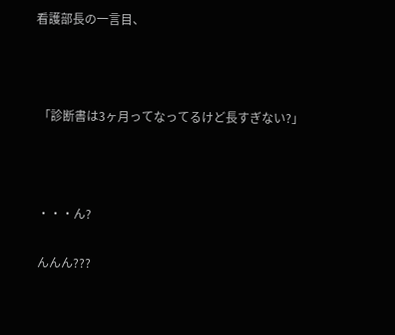看護部長の一言目、



 「診断書は3ヶ月ってなってるけど長すぎない?」



 ・・・ん?

 んんん???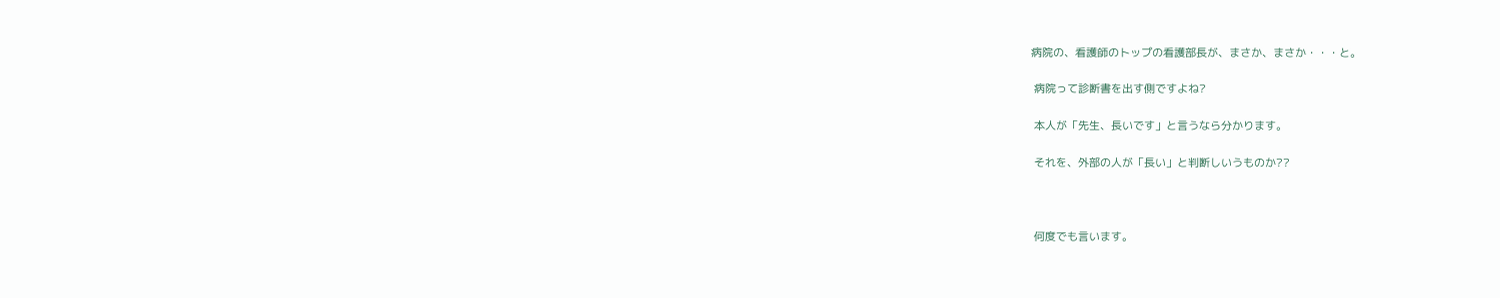病院の、看護師のトップの看護部長が、まさか、まさか・・・と。

 病院って診断書を出す側ですよね?

 本人が「先生、長いです」と言うなら分かります。

 それを、外部の人が「長い」と判断しいうものか??



 何度でも言います。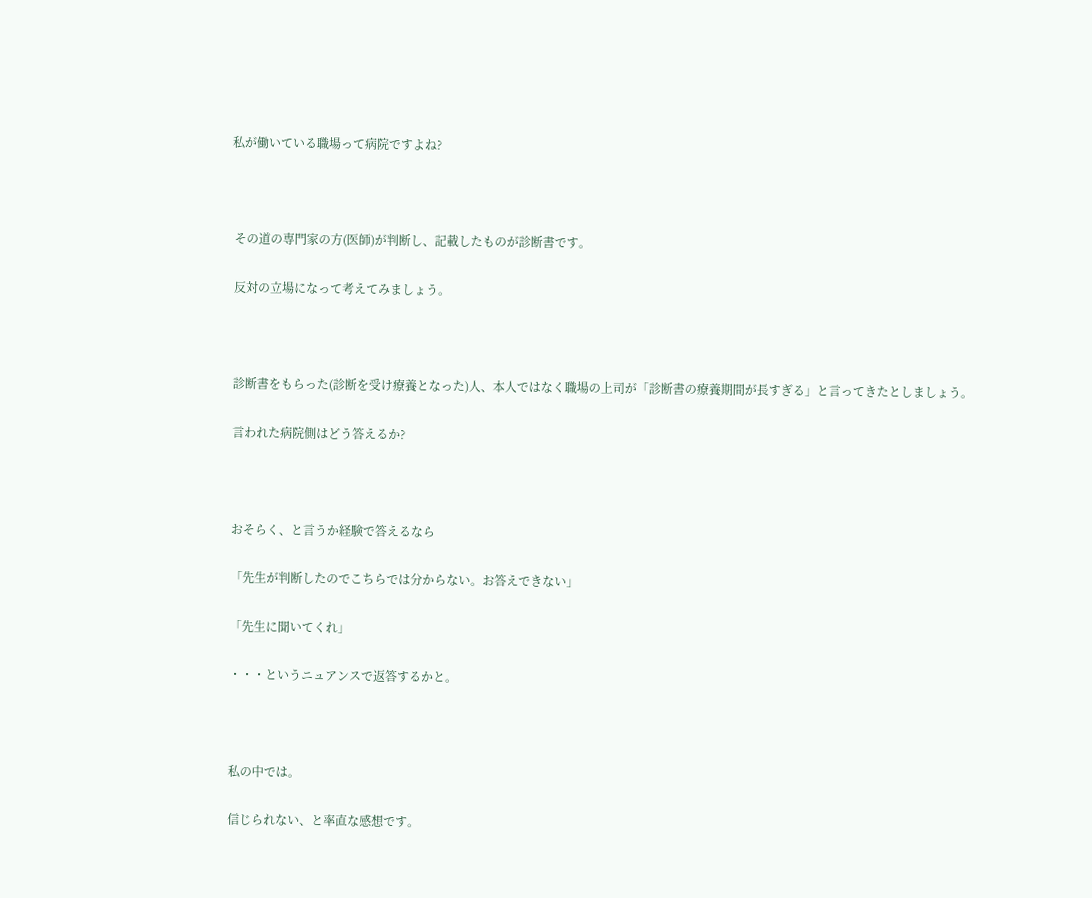私が働いている職場って病院ですよね?



 その道の専門家の方(医師)が判断し、記載したものが診断書です。

 反対の立場になって考えてみましょう。



 診断書をもらった(診断を受け療養となった)人、本人ではなく職場の上司が「診断書の療養期間が長すぎる」と言ってきたとしましょう。

 言われた病院側はどう答えるか?



 おそらく、と言うか経験で答えるなら

 「先生が判断したのでこちらでは分からない。お答えできない」

 「先生に聞いてくれ」

 ・・・というニュアンスで返答するかと。



 私の中では。

 信じられない、と率直な感想です。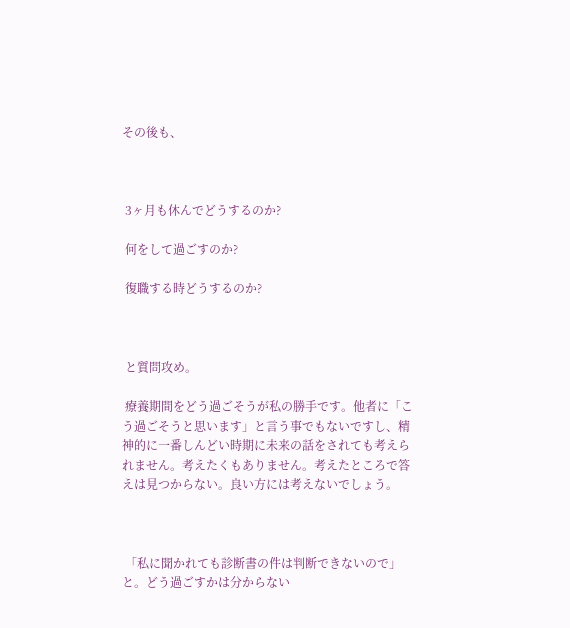その後も、



 3ヶ月も休んでどうするのか?

 何をして過ごすのか?

 復職する時どうするのか?



 と質問攻め。

 療養期間をどう過ごそうが私の勝手です。他者に「こう過ごそうと思います」と言う事でもないですし、精神的に一番しんどい時期に未来の話をされても考えられません。考えたくもありません。考えたところで答えは見つからない。良い方には考えないでしょう。



 「私に聞かれても診断書の件は判断できないので」と。どう過ごすかは分からない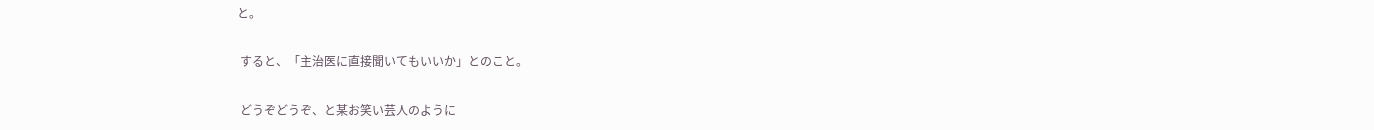と。

 すると、「主治医に直接聞いてもいいか」とのこと。

 どうぞどうぞ、と某お笑い芸人のように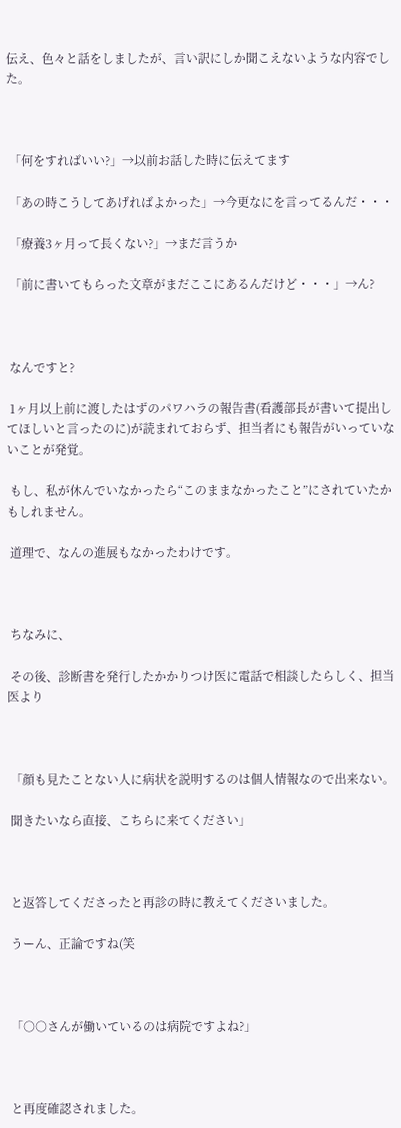伝え、色々と話をしましたが、言い訳にしか聞こえないような内容でした。



 「何をすればいい?」→以前お話した時に伝えてます

 「あの時こうしてあげればよかった」→今更なにを言ってるんだ・・・

 「療養3ヶ月って長くない?」→まだ言うか

 「前に書いてもらった文章がまだここにあるんだけど・・・」→ん?



 なんですと?

 1ヶ月以上前に渡したはずのパワハラの報告書(看護部長が書いて提出してほしいと言ったのに)が読まれておらず、担当者にも報告がいっていないことが発覚。

 もし、私が休んでいなかったら“このままなかったこと”にされていたかもしれません。

 道理で、なんの進展もなかったわけです。



 ちなみに、

 その後、診断書を発行したかかりつけ医に電話で相談したらしく、担当医より



 「顔も見たことない人に病状を説明するのは個人情報なので出来ない。

 聞きたいなら直接、こちらに来てください」



 と返答してくださったと再診の時に教えてくださいました。

 うーん、正論ですね(笑



 「○○さんが働いているのは病院ですよね?」



 と再度確認されました。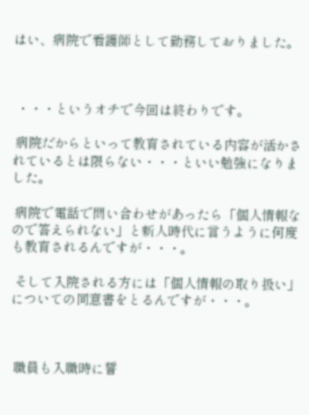はい、病院で看護師として勤務しておりました。



 ・・・というオチで今回は終わりです。

 病院だからといって教育されている内容が活かされているとは限らない・・・といい勉強になりました。

 病院で電話で問い合わせがあったら「個人情報なので答えられない」と新人時代に言うように何度も教育されるんですが・・・。

 そして入院される方には「個人情報の取り扱い」についての同意書をとるんですが・・・。



 職員も入職時に誓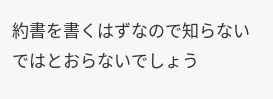約書を書くはずなので知らないではとおらないでしょう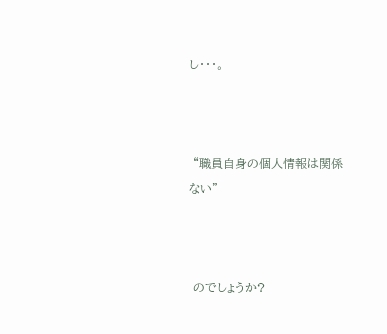し・・・。



 “職員自身の個人情報は関係ない”



 のでしょうか?